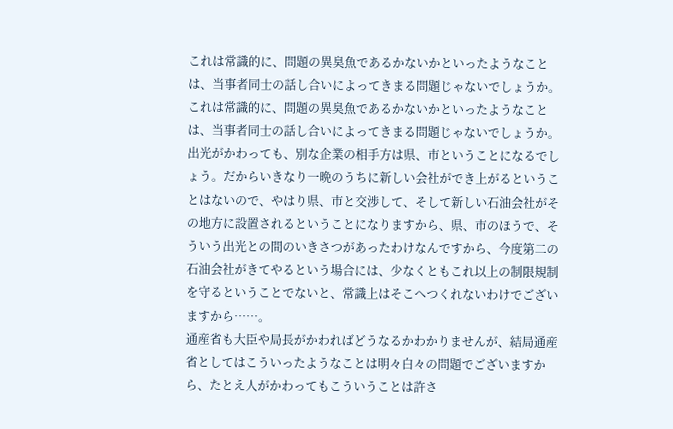これは常識的に、問題の異臭魚であるかないかといったようなことは、当事者同士の話し合いによってきまる問題じゃないでしょうか。
これは常識的に、問題の異臭魚であるかないかといったようなことは、当事者同士の話し合いによってきまる問題じゃないでしょうか。
出光がかわっても、別な企業の相手方は県、市ということになるでしょう。だからいきなり一晩のうちに新しい会社ができ上がるということはないので、やはり県、市と交渉して、そして新しい石油会社がその地方に設置されるということになりますから、県、市のほうで、そういう出光との間のいきさつがあったわけなんですから、今度第二の石油会社がきてやるという場合には、少なくともこれ以上の制限規制を守るということでないと、常識上はそこへつくれないわけでございますから……。
通産省も大臣や局長がかわればどうなるかわかりませんが、結局通産省としてはこういったようなことは明々白々の問題でございますから、たとえ人がかわってもこういうことは許さ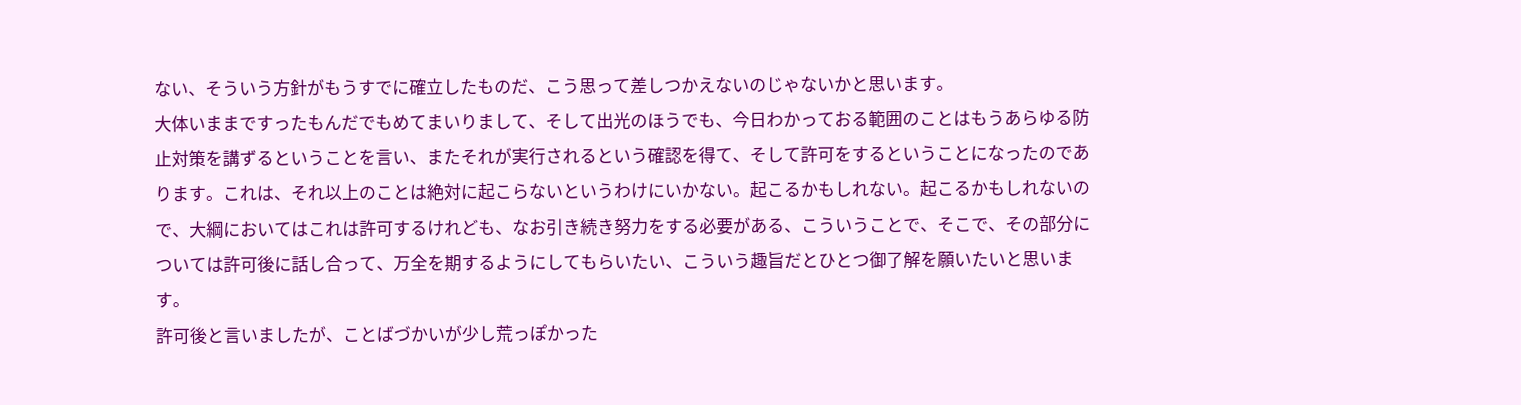ない、そういう方針がもうすでに確立したものだ、こう思って差しつかえないのじゃないかと思います。
大体いままですったもんだでもめてまいりまして、そして出光のほうでも、今日わかっておる範囲のことはもうあらゆる防止対策を講ずるということを言い、またそれが実行されるという確認を得て、そして許可をするということになったのであります。これは、それ以上のことは絶対に起こらないというわけにいかない。起こるかもしれない。起こるかもしれないので、大綱においてはこれは許可するけれども、なお引き続き努力をする必要がある、こういうことで、そこで、その部分については許可後に話し合って、万全を期するようにしてもらいたい、こういう趣旨だとひとつ御了解を願いたいと思います。
許可後と言いましたが、ことばづかいが少し荒っぽかった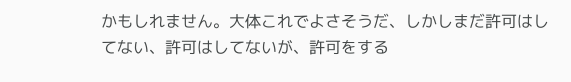かもしれません。大体これでよさそうだ、しかしまだ許可はしてない、許可はしてないが、許可をする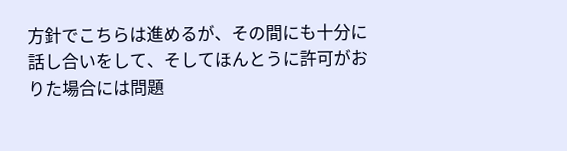方針でこちらは進めるが、その間にも十分に話し合いをして、そしてほんとうに許可がおりた場合には問題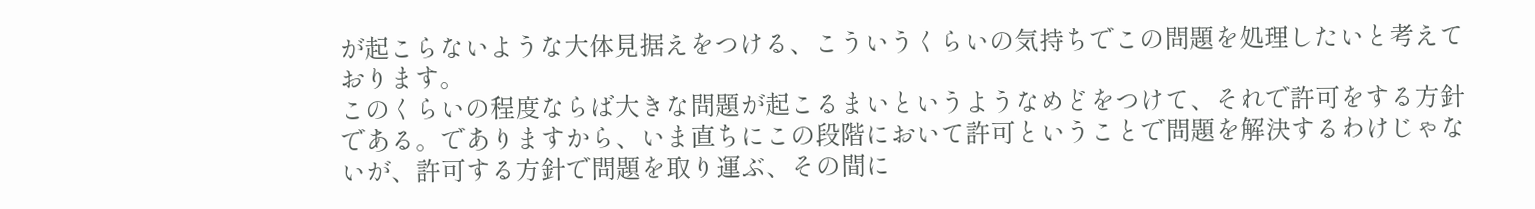が起こらないような大体見据えをつける、こういうくらいの気持ちでこの問題を処理したいと考えております。
このくらいの程度ならば大きな問題が起こるまいというようなめどをつけて、それで許可をする方針である。でありますから、いま直ちにこの段階において許可ということで問題を解決するわけじゃないが、許可する方針で問題を取り運ぶ、その間に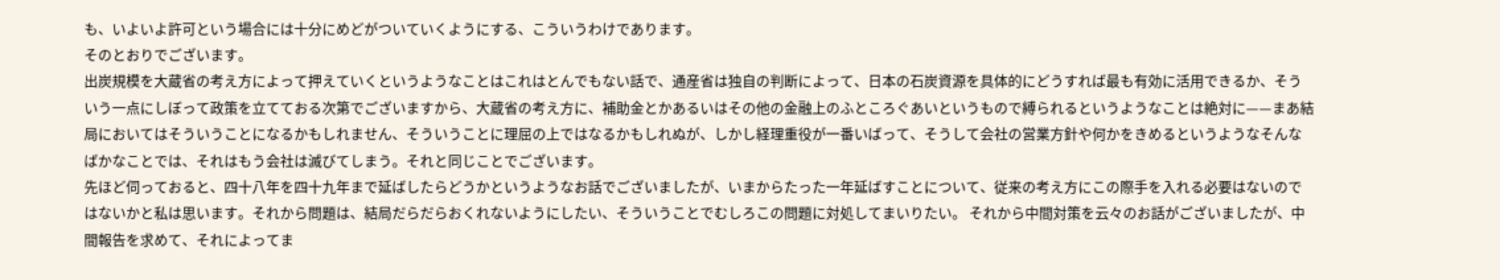も、いよいよ許可という場合には十分にめどがついていくようにする、こういうわけであります。
そのとおりでございます。
出炭規模を大蔵省の考え方によって押えていくというようなことはこれはとんでもない話で、通産省は独自の判断によって、日本の石炭資源を具体的にどうすれば最も有効に活用できるか、そういう一点にしぼって政策を立てておる次第でございますから、大蔵省の考え方に、補助金とかあるいはその他の金融上のふところぐあいというもので縛られるというようなことは絶対に——まあ結局においてはそういうことになるかもしれません、そういうことに理屈の上ではなるかもしれぬが、しかし経理重役が一番いばって、そうして会社の営業方針や何かをきめるというようなそんなばかなことでは、それはもう会社は滅びてしまう。それと同じことでございます。
先ほど伺っておると、四十八年を四十九年まで延ばしたらどうかというようなお話でございましたが、いまからたった一年延ばすことについて、従来の考え方にこの際手を入れる必要はないのではないかと私は思います。それから問題は、結局だらだらおくれないようにしたい、そういうことでむしろこの問題に対処してまいりたい。 それから中間対策を云々のお話がございましたが、中間報告を求めて、それによってま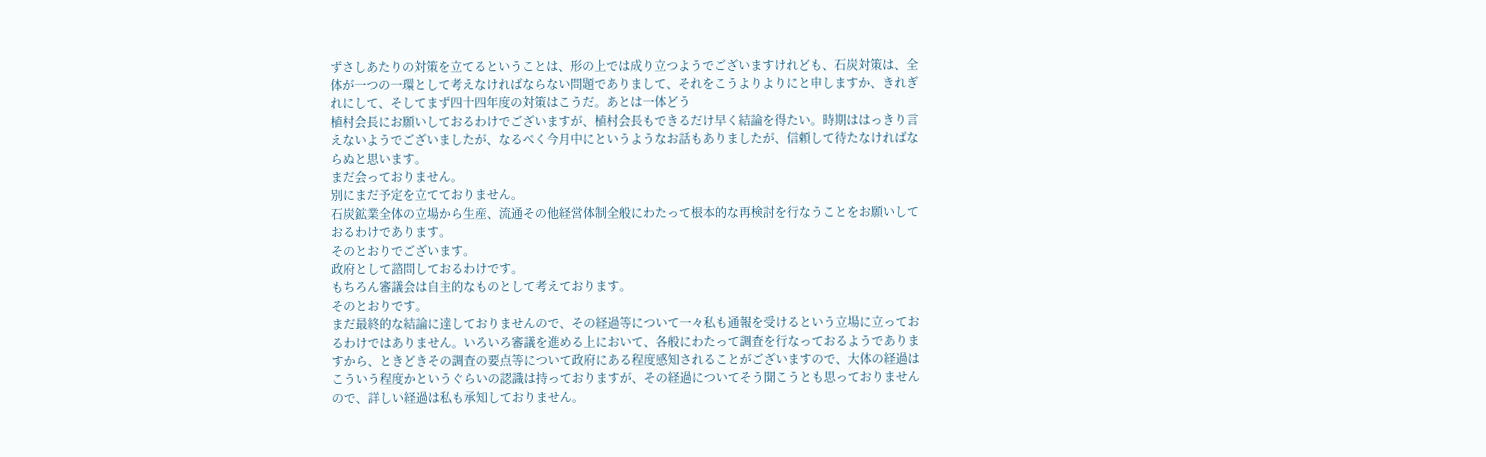ずさしあたりの対策を立てるということは、形の上では成り立つようでございますけれども、石炭対策は、全体が一つの一環として考えなければならない問題でありまして、それをこうよりよりにと申しますか、きれぎれにして、そしてまず四十四年度の対策はこうだ。あとは一体どう
植村会長にお願いしておるわけでございますが、植村会長もできるだけ早く結論を得たい。時期ははっきり言えないようでございましたが、なるべく今月中にというようなお話もありましたが、信頼して待たなければならぬと思います。
まだ会っておりません。
別にまだ予定を立てておりません。
石炭鉱業全体の立場から生産、流通その他経営体制全般にわたって根本的な再検討を行なうことをお願いしておるわけであります。
そのとおりでございます。
政府として諮問しておるわけです。
もちろん審議会は自主的なものとして考えております。
そのとおりです。
まだ最終的な結論に達しておりませんので、その経過等について一々私も通報を受けるという立場に立っておるわけではありません。いろいろ審議を進める上において、各般にわたって調査を行なっておるようでありますから、ときどきその調査の要点等について政府にある程度感知されることがございますので、大体の経過はこういう程度かというぐらいの認識は持っておりますが、その経過についてそう聞こうとも思っておりませんので、詳しい経過は私も承知しておりません。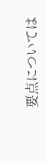要点については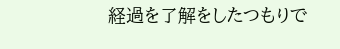経過を了解をしたつもりで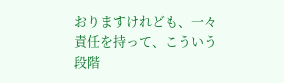おりますけれども、一々責任を持って、こういう段階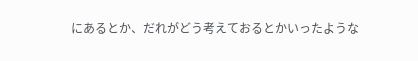にあるとか、だれがどう考えておるとかいったような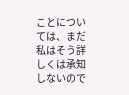ことについては、まだ私はそう詳しくは承知しないので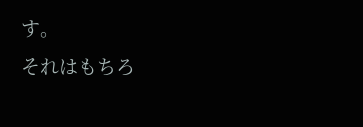す。
それはもちろ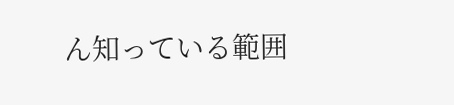ん知っている範囲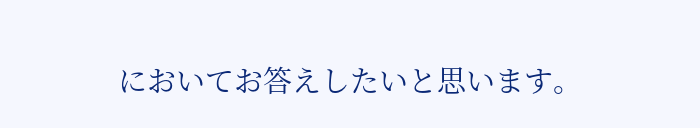においてお答えしたいと思います。